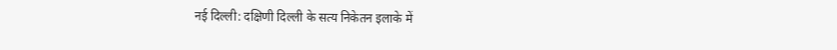नई दिल्ली: दक्षिणी दिल्ली के सत्य निकेतन इलाके में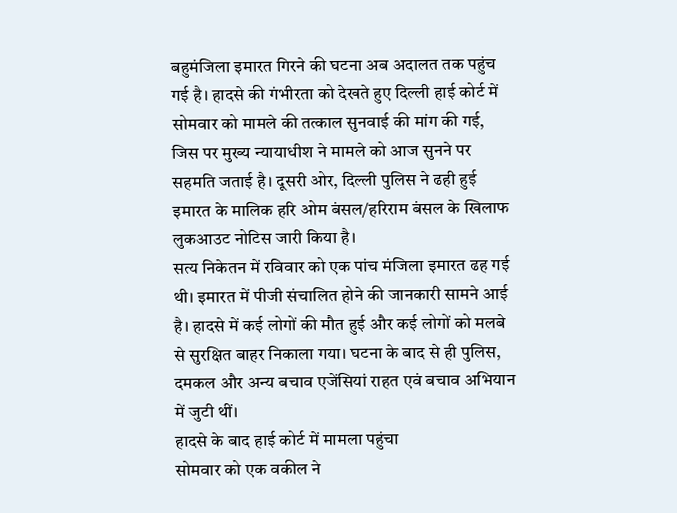बहुमंजिला इमारत गिरने की घटना अब अदालत तक पहुंच गई है। हादसे की गंभीरता को देखते हुए दिल्ली हाई कोर्ट में सोमवार को मामले की तत्काल सुनवाई की मांग की गई, जिस पर मुख्य न्यायाधीश ने मामले को आज सुनने पर सहमति जताई है। दूसरी ओर, दिल्ली पुलिस ने ढही हुई इमारत के मालिक हरि ओम बंसल/हरिराम बंसल के खिलाफ लुकआउट नोटिस जारी किया है।
सत्य निकेतन में रविवार को एक पांच मंजिला इमारत ढह गई थी। इमारत में पीजी संचालित होने की जानकारी सामने आई है। हादसे में कई लोगों की मौत हुई और कई लोगों को मलबे से सुरक्षित बाहर निकाला गया। घटना के बाद से ही पुलिस, दमकल और अन्य बचाव एजेंसियां राहत एवं बचाव अभियान में जुटी थीं।
हादसे के बाद हाई कोर्ट में मामला पहुंचा
सोमवार को एक वकील ने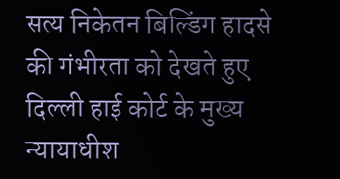सत्य निकेतन बिल्डिंग हादसे की गंभीरता को देखते हुए दिल्ली हाई कोर्ट के मुख्य न्यायाधीश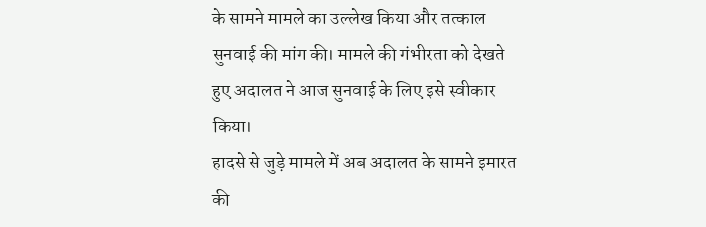के सामने मामले का उल्लेख किया और तत्काल सुनवाई की मांग की। मामले की गंभीरता को देखते हुए अदालत ने आज सुनवाई के लिए इसे स्वीकार किया।
हादसे से जुड़े मामले में अब अदालत के सामने इमारत की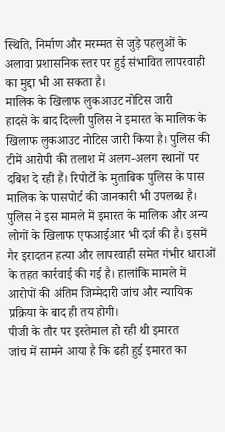स्थिति, निर्माण और मरम्मत से जुड़े पहलुओं के अलावा प्रशासनिक स्तर पर हुई संभावित लापरवाही का मुद्दा भी आ सकता है।
मालिक के खिलाफ लुकआउट नोटिस जारी
हादसे के बाद दिल्ली पुलिस ने इमारत के मालिक के खिलाफ लुकआउट नोटिस जारी किया है। पुलिस की टीमें आरोपी की तलाश में अलग-अलग स्थानों पर दबिश दे रही हैं। रिपोर्टों के मुताबिक पुलिस के पास मालिक के पासपोर्ट की जानकारी भी उपलब्ध है।
पुलिस ने इस मामले में इमारत के मालिक और अन्य लोगों के खिलाफ एफआईआर भी दर्ज की है। इसमें गैर इरादतन हत्या और लापरवाही समेत गंभीर धाराओं के तहत कार्रवाई की गई है। हालांकि मामले में आरोपों की अंतिम जिम्मेदारी जांच और न्यायिक प्रक्रिया के बाद ही तय होगी।
पीजी के तौर पर इस्तेमाल हो रही थी इमारत
जांच में सामने आया है कि ढही हुई इमारत का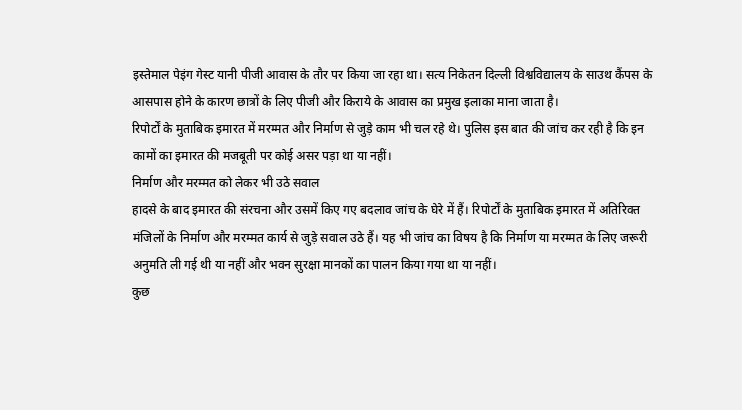इस्तेमाल पेइंग गेस्ट यानी पीजी आवास के तौर पर किया जा रहा था। सत्य निकेतन दिल्ली विश्वविद्यालय के साउथ कैंपस के आसपास होने के कारण छात्रों के लिए पीजी और किराये के आवास का प्रमुख इलाका माना जाता है।
रिपोर्टों के मुताबिक इमारत में मरम्मत और निर्माण से जुड़े काम भी चल रहे थे। पुलिस इस बात की जांच कर रही है कि इन कामों का इमारत की मजबूती पर कोई असर पड़ा था या नहीं।
निर्माण और मरम्मत को लेकर भी उठे सवाल
हादसे के बाद इमारत की संरचना और उसमें किए गए बदलाव जांच के घेरे में हैं। रिपोर्टों के मुताबिक इमारत में अतिरिक्त मंजिलों के निर्माण और मरम्मत कार्य से जुड़े सवाल उठे हैं। यह भी जांच का विषय है कि निर्माण या मरम्मत के लिए जरूरी अनुमति ली गई थी या नहीं और भवन सुरक्षा मानकों का पालन किया गया था या नहीं।
कुछ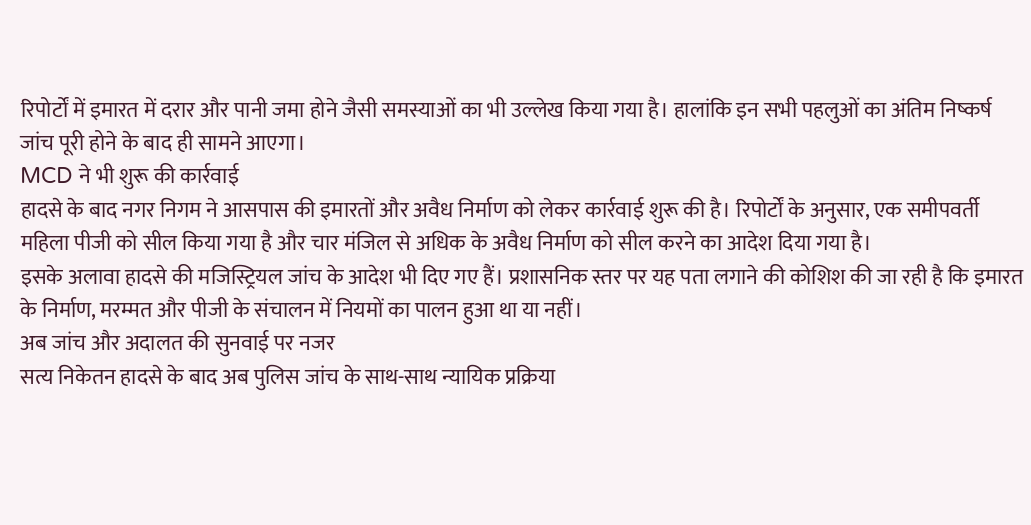रिपोर्टों में इमारत में दरार और पानी जमा होने जैसी समस्याओं का भी उल्लेख किया गया है। हालांकि इन सभी पहलुओं का अंतिम निष्कर्ष जांच पूरी होने के बाद ही सामने आएगा।
MCD ने भी शुरू की कार्रवाई
हादसे के बाद नगर निगम ने आसपास की इमारतों और अवैध निर्माण को लेकर कार्रवाई शुरू की है। रिपोर्टों के अनुसार, एक समीपवर्ती महिला पीजी को सील किया गया है और चार मंजिल से अधिक के अवैध निर्माण को सील करने का आदेश दिया गया है।
इसके अलावा हादसे की मजिस्ट्रियल जांच के आदेश भी दिए गए हैं। प्रशासनिक स्तर पर यह पता लगाने की कोशिश की जा रही है कि इमारत के निर्माण, मरम्मत और पीजी के संचालन में नियमों का पालन हुआ था या नहीं।
अब जांच और अदालत की सुनवाई पर नजर
सत्य निकेतन हादसे के बाद अब पुलिस जांच के साथ-साथ न्यायिक प्रक्रिया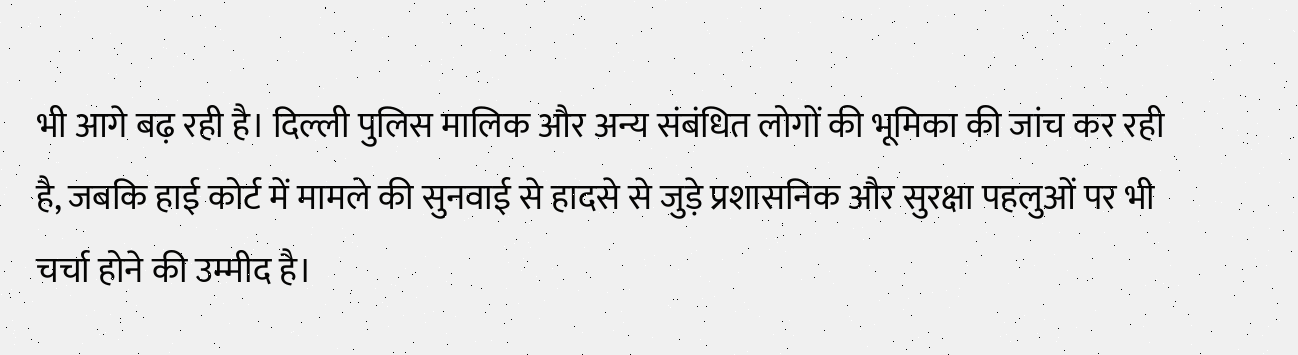भी आगे बढ़ रही है। दिल्ली पुलिस मालिक और अन्य संबंधित लोगों की भूमिका की जांच कर रही है, जबकि हाई कोर्ट में मामले की सुनवाई से हादसे से जुड़े प्रशासनिक और सुरक्षा पहलुओं पर भी चर्चा होने की उम्मीद है।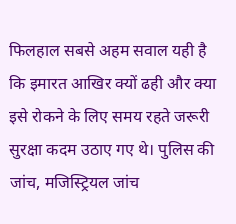फिलहाल सबसे अहम सवाल यही है कि इमारत आखिर क्यों ढही और क्या इसे रोकने के लिए समय रहते जरूरी सुरक्षा कदम उठाए गए थे। पुलिस की जांच, मजिस्ट्रियल जांच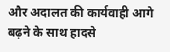और अदालत की कार्यवाही आगे बढ़ने के साथ हादसे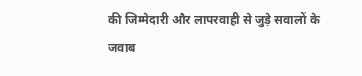की जिम्मेदारी और लापरवाही से जुड़े सवालों के जवाब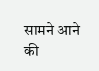सामने आने की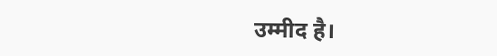उम्मीद है।